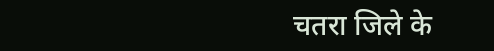चतरा जिले के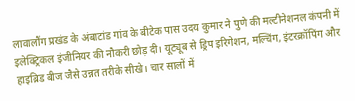लावालौंग प्रखंड के अंबाटांड गांव के बीटेक पास उदय कुमार ने पुणे की मल्टीनेशनल कंपनी में इलेक्ट्रिकल इंजीनियर की नौकरी छोड़ दी। यूट्यूब से ड्रिप इरिगेशन, मल्चिंग, इंटरक्रॉपिंग और हाइब्रिड बीज जैसे उन्नत तरीके सीखे। चार सालों में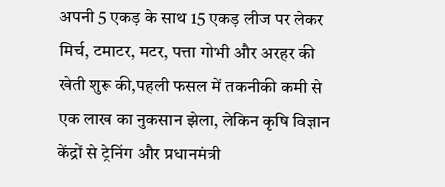अपनी 5 एकड़ के साथ 15 एकड़ लीज पर लेकर मिर्च, टमाटर, मटर, पत्ता गोभी और अरहर की खेती शुरू की,पहली फसल में तकनीकी कमी से एक लाख का नुकसान झेला, लेकिन कृषि विज्ञान केंद्रों से ट्रेनिंग और प्रधानमंत्री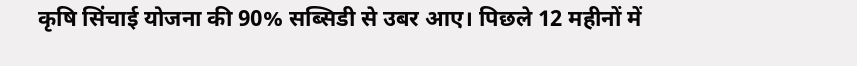कृषि सिंचाई योजना की 90% सब्सिडी से उबर आए। पिछले 12 महीनों में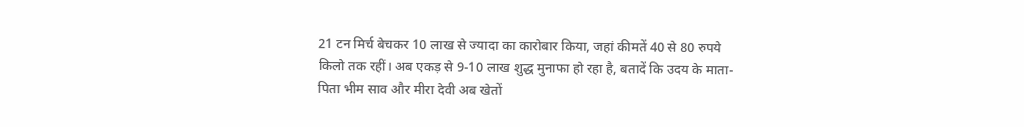21 टन मिर्च बेचकर 10 लाख से ज्यादा का कारोबार किया, जहां कीमतें 40 से 80 रुपये किलो तक रहीं। अब एकड़ से 9-10 लाख शुद्ध मुनाफा हो रहा है, बतादें कि उदय के माता-पिता भीम साव और मीरा देवी अब खेतों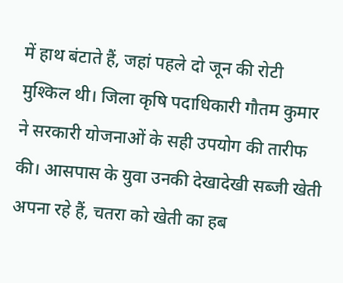में हाथ बंटाते हैं, जहां पहले दो जून की रोटी मुश्किल थी। जिला कृषि पदाधिकारी गौतम कुमार ने सरकारी योजनाओं के सही उपयोग की तारीफ की। आसपास के युवा उनकी देखादेखी सब्जी खेती अपना रहे हैं, चतरा को खेती का हब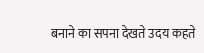बनाने का सपना देखते उदय कहते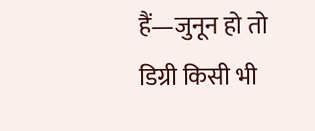हैं—जुनून हो तो डिग्री किसी भी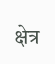क्षेत्र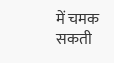में चमक सकती